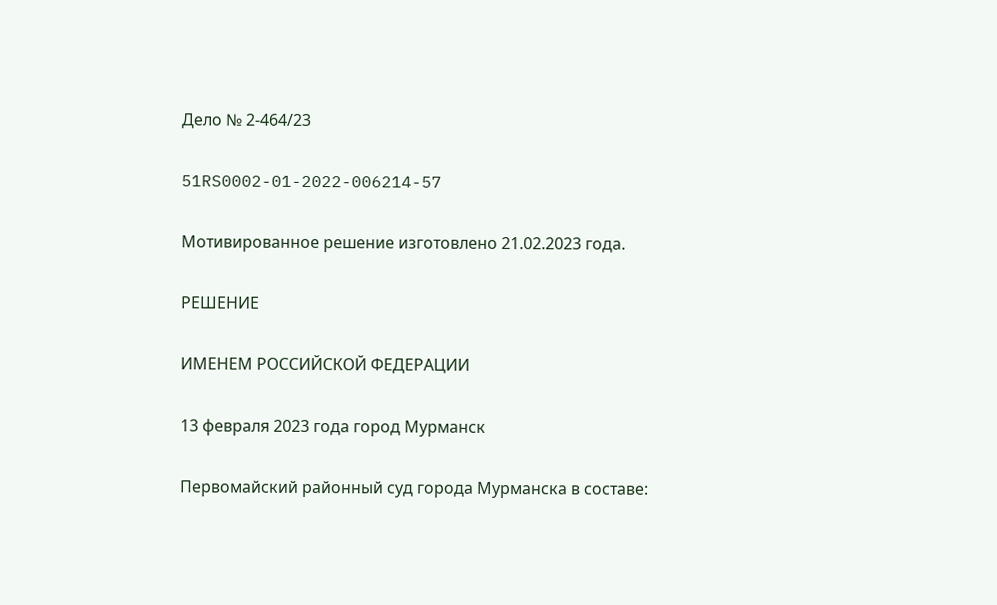Дело № 2-464/23

51RS0002-01-2022-006214-57

Мотивированное решение изготовлено 21.02.2023 года.

РЕШЕНИЕ

ИМЕНЕМ РОССИЙСКОЙ ФЕДЕРАЦИИ

13 февраля 2023 года город Мурманск

Первомайский районный суд города Мурманска в составе: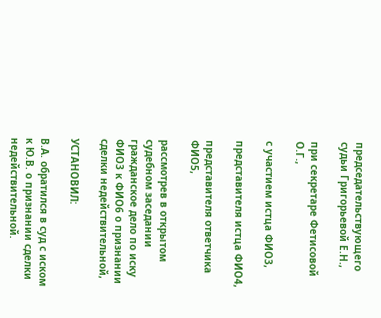председательствующего судьи Григорьевой Е.Н.,

при секретаре Фетисовой О.Г.,

с участием истца ФИО3,

представителя истца ФИО4,

представителя ответчика ФИО5,

рассмотрев в открытом судебном заседании гражданское дело по иску ФИО3 к ФИО6 о признании сделки недействительной,

УСТАНОВИЛ:

В.А. обратился в суд с иском к Ю.В. о признании сделки недействительной.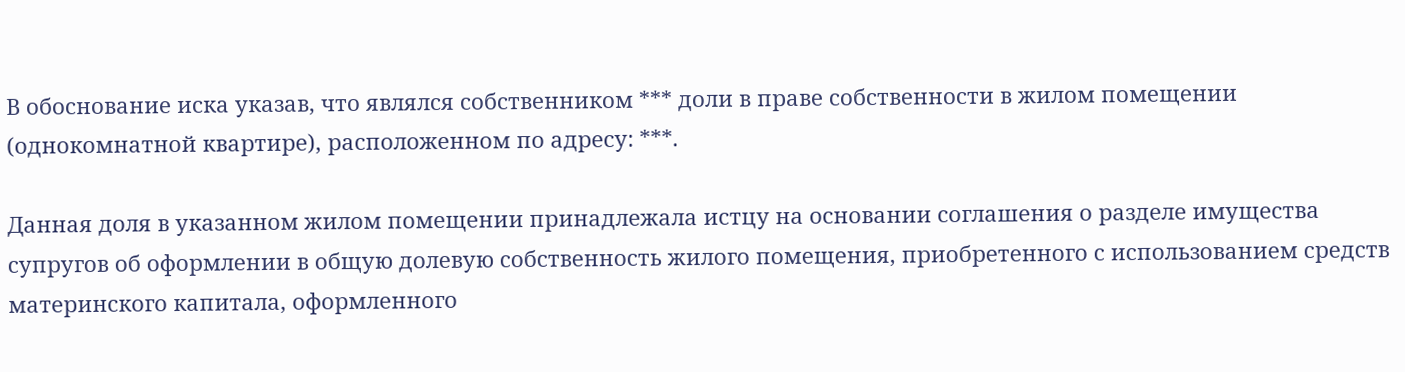В обоснование иска указав, что являлся собственником *** доли в праве собственности в жилом помещении (однокомнатной квартире), расположенном по адресу: ***.

Данная доля в указанном жилом помещении принадлежала истцу на основании соглашения о разделе имущества супругов об оформлении в общую долевую собственность жилого помещения, приобретенного с использованием средств материнского капитала, оформленного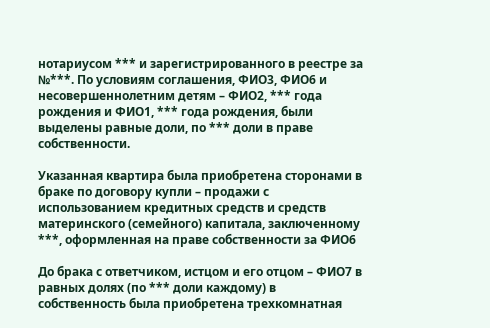нотариусом *** и зарегистрированного в реестре за №***. По условиям соглашения, ФИО3, ФИО6 и несовершеннолетним детям – ФИО2, *** года рождения и ФИО1, *** года рождения, были выделены равные доли, по *** доли в праве собственности.

Указанная квартира была приобретена сторонами в браке по договору купли – продажи с использованием кредитных средств и средств материнского (семейного) капитала, заключенному ***, оформленная на праве собственности за ФИО6

До брака с ответчиком, истцом и его отцом – ФИО7 в равных долях (по *** доли каждому) в собственность была приобретена трехкомнатная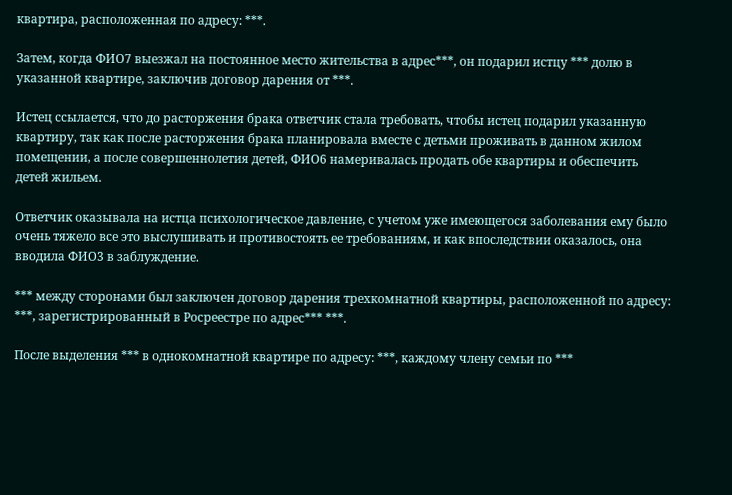квартира, расположенная по адресу: ***.

Затем, когда ФИО7 выезжал на постоянное место жительства в адрес***, он подарил истцу *** долю в указанной квартире, заключив договор дарения от ***.

Истец ссылается, что до расторжения брака ответчик стала требовать, чтобы истец подарил указанную квартиру, так как после расторжения брака планировала вместе с детьми проживать в данном жилом помещении, а после совершеннолетия детей, ФИО6 намеривалась продать обе квартиры и обеспечить детей жильем.

Ответчик оказывала на истца психологическое давление, с учетом уже имеющегося заболевания ему было очень тяжело все это выслушивать и противостоять ее требованиям, и как впоследствии оказалось, она вводила ФИО3 в заблуждение.

*** между сторонами был заключен договор дарения трехкомнатной квартиры, расположенной по адресу: ***, зарегистрированный в Росреестре по адрес*** ***.

После выделения *** в однокомнатной квартире по адресу: ***, каждому члену семьи по ***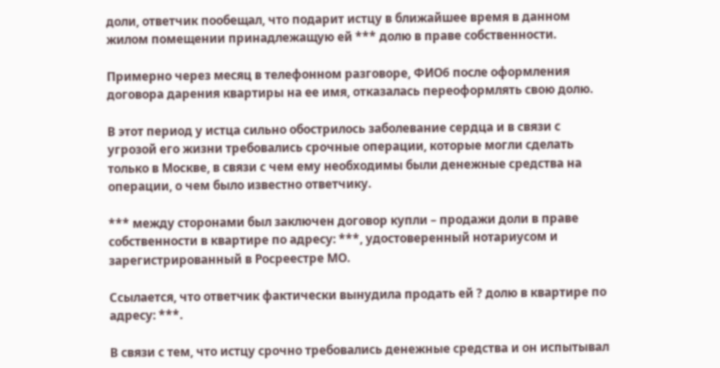доли, ответчик пообещал, что подарит истцу в ближайшее время в данном жилом помещении принадлежащую ей *** долю в праве собственности.

Примерно через месяц в телефонном разговоре, ФИО6 после оформления договора дарения квартиры на ее имя, отказалась переоформлять свою долю.

В этот период у истца сильно обострилось заболевание сердца и в связи с угрозой его жизни требовались срочные операции, которые могли сделать только в Москве, в связи с чем ему необходимы были денежные средства на операции, о чем было известно ответчику.

*** между сторонами был заключен договор купли – продажи доли в праве собственности в квартире по адресу: ***, удостоверенный нотариусом и зарегистрированный в Росреестре МО.

Ссылается, что ответчик фактически вынудила продать ей ? долю в квартире по адресу: ***.

В связи с тем, что истцу срочно требовались денежные средства и он испытывал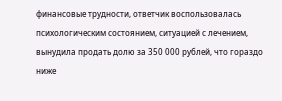финансовые трудности, ответчик воспользовалась психологическим состоянием, ситуацией с лечением, вынудила продать долю за 350 000 рублей, что гораздо ниже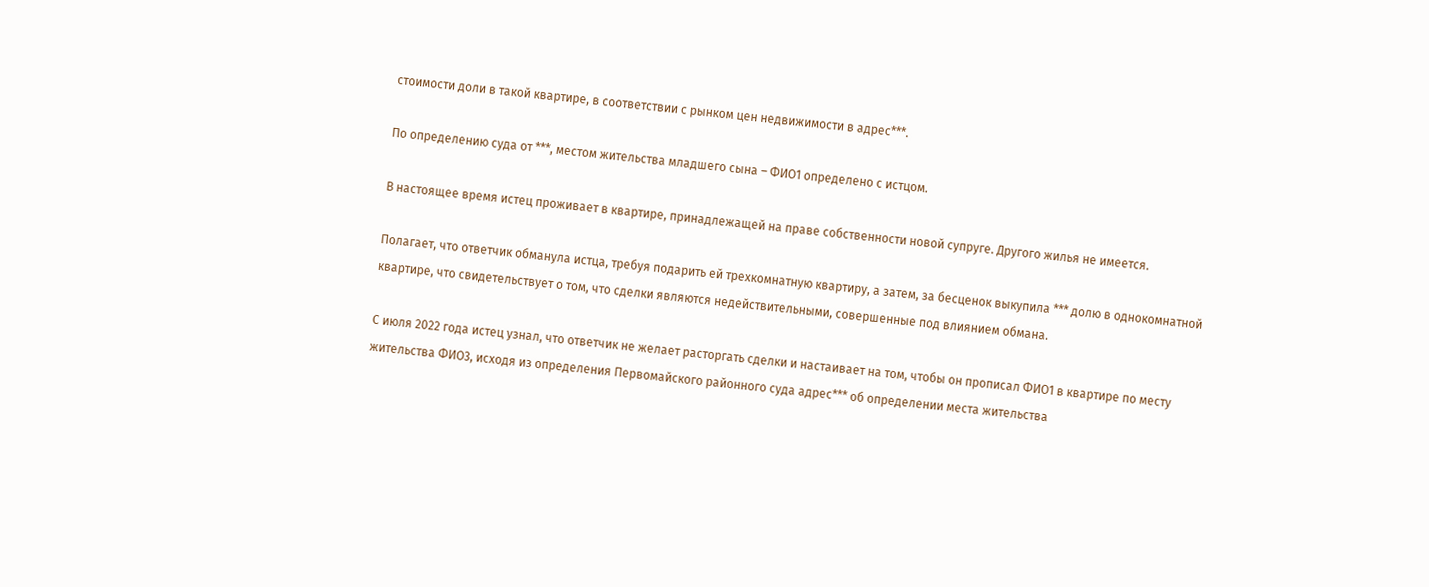стоимости доли в такой квартире, в соответствии с рынком цен недвижимости в адрес***.

По определению суда от ***, местом жительства младшего сына – ФИО1 определено с истцом.

В настоящее время истец проживает в квартире, принадлежащей на праве собственности новой супруге. Другого жилья не имеется.

Полагает, что ответчик обманула истца, требуя подарить ей трехкомнатную квартиру, а затем, за бесценок выкупила *** долю в однокомнатной квартире, что свидетельствует о том, что сделки являются недействительными, совершенные под влиянием обмана.

С июля 2022 года истец узнал, что ответчик не желает расторгать сделки и настаивает на том, чтобы он прописал ФИО1 в квартире по месту жительства ФИО3, исходя из определения Первомайского районного суда адрес*** об определении места жительства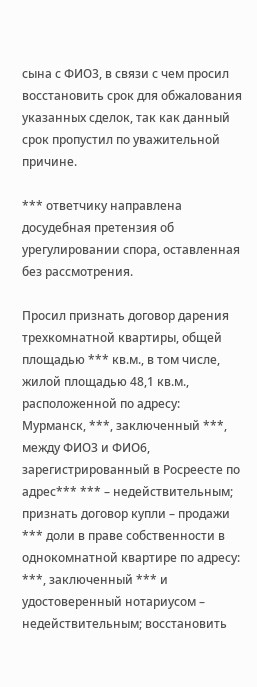сына с ФИО3, в связи с чем просил восстановить срок для обжалования указанных сделок, так как данный срок пропустил по уважительной причине.

*** ответчику направлена досудебная претензия об урегулировании спора, оставленная без рассмотрения.

Просил признать договор дарения трехкомнатной квартиры, общей площадью *** кв.м., в том числе, жилой площадью 48,1 кв.м., расположенной по адресу: Мурманск, ***, заключенный ***, между ФИО3 и ФИО6, зарегистрированный в Росреесте по адрес*** *** – недействительным; признать договор купли – продажи *** доли в праве собственности в однокомнатной квартире по адресу: ***, заключенный *** и удостоверенный нотариусом – недействительным; восстановить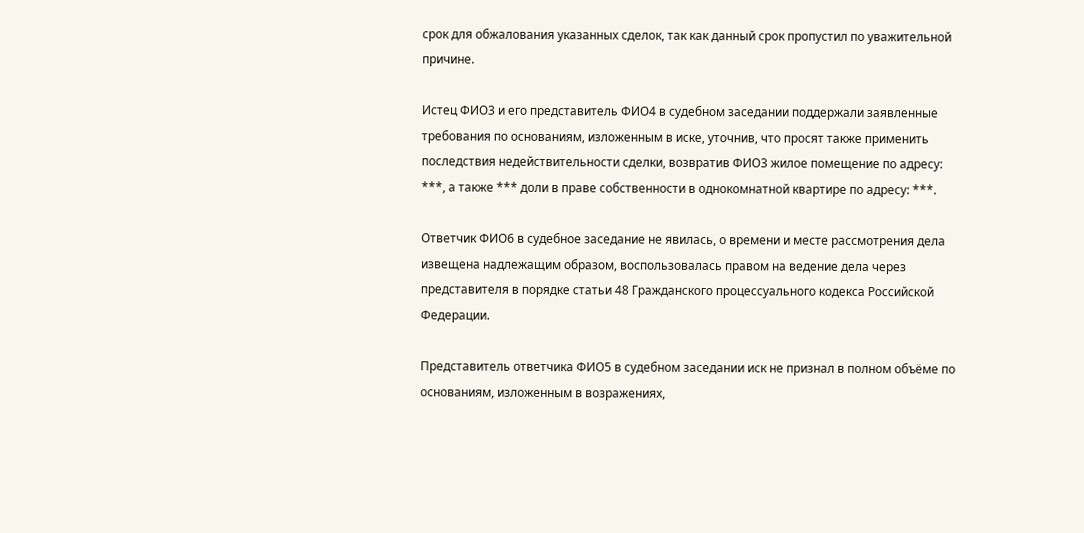срок для обжалования указанных сделок, так как данный срок пропустил по уважительной причине.

Истец ФИО3 и его представитель ФИО4 в судебном заседании поддержали заявленные требования по основаниям, изложенным в иске, уточнив, что просят также применить последствия недействительности сделки, возвратив ФИО3 жилое помещение по адресу: ***, а также *** доли в праве собственности в однокомнатной квартире по адресу: ***.

Ответчик ФИО6 в судебное заседание не явилась, о времени и месте рассмотрения дела извещена надлежащим образом, воспользовалась правом на ведение дела через представителя в порядке статьи 48 Гражданского процессуального кодекса Российской Федерации.

Представитель ответчика ФИО5 в судебном заседании иск не признал в полном объёме по основаниям, изложенным в возражениях,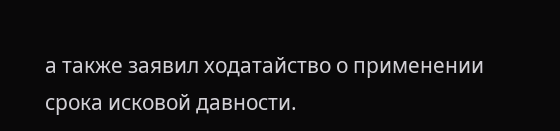а также заявил ходатайство о применении срока исковой давности.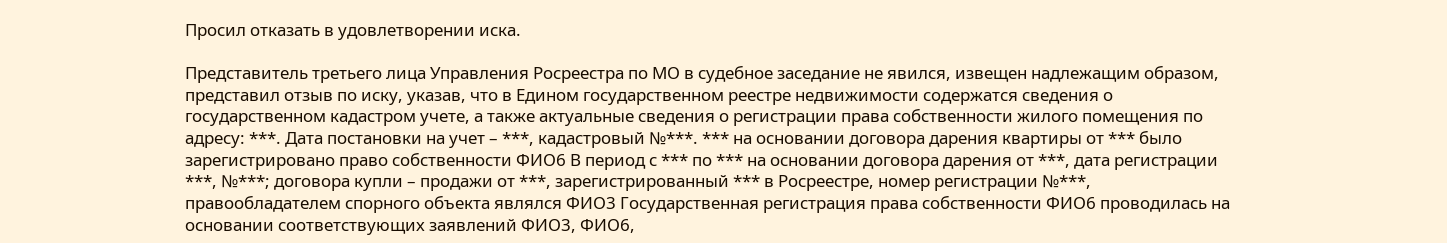Просил отказать в удовлетворении иска.

Представитель третьего лица Управления Росреестра по МО в судебное заседание не явился, извещен надлежащим образом, представил отзыв по иску, указав, что в Едином государственном реестре недвижимости содержатся сведения о государственном кадастром учете, а также актуальные сведения о регистрации права собственности жилого помещения по адресу: ***. Дата постановки на учет – ***, кадастровый №***. *** на основании договора дарения квартиры от *** было зарегистрировано право собственности ФИО6 В период с *** по *** на основании договора дарения от ***, дата регистрации ***, №***; договора купли – продажи от ***, зарегистрированный *** в Росреестре, номер регистрации №***, правообладателем спорного объекта являлся ФИО3 Государственная регистрация права собственности ФИО6 проводилась на основании соответствующих заявлений ФИО3, ФИО6,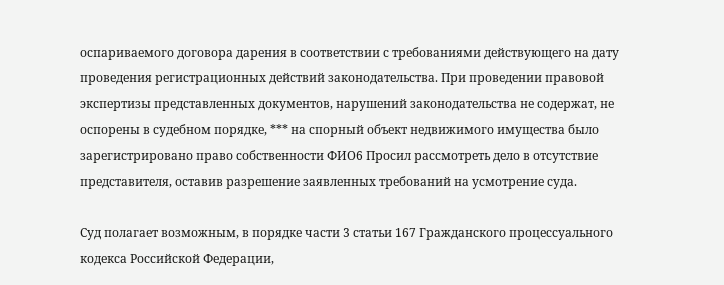оспариваемого договора дарения в соответствии с требованиями действующего на дату проведения регистрационных действий законодательства. При проведении правовой экспертизы представленных документов, нарушений законодательства не содержат, не оспорены в судебном порядке, *** на спорный объект недвижимого имущества было зарегистрировано право собственности ФИО6 Просил рассмотреть дело в отсутствие представителя, оставив разрешение заявленных требований на усмотрение суда.

Суд полагает возможным, в порядке части 3 статьи 167 Гражданского процессуального кодекса Российской Федерации,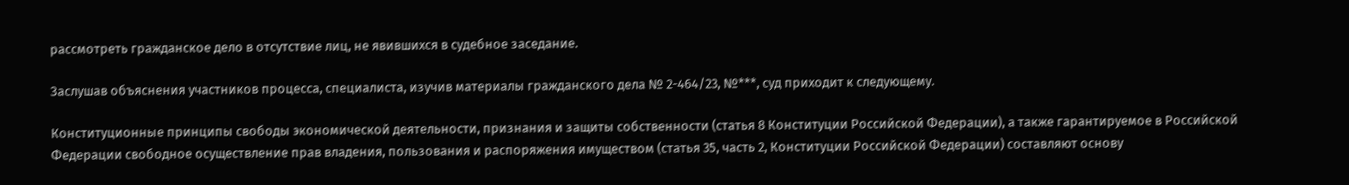рассмотреть гражданское дело в отсутствие лиц, не явившихся в судебное заседание.

Заслушав объяснения участников процесса, специалиста, изучив материалы гражданского дела № 2-464/23, №***, суд приходит к следующему.

Конституционные принципы свободы экономической деятельности, признания и защиты собственности (статья 8 Конституции Российской Федерации), а также гарантируемое в Российской Федерации свободное осуществление прав владения, пользования и распоряжения имуществом (статья 35, часть 2, Конституции Российской Федерации) составляют основу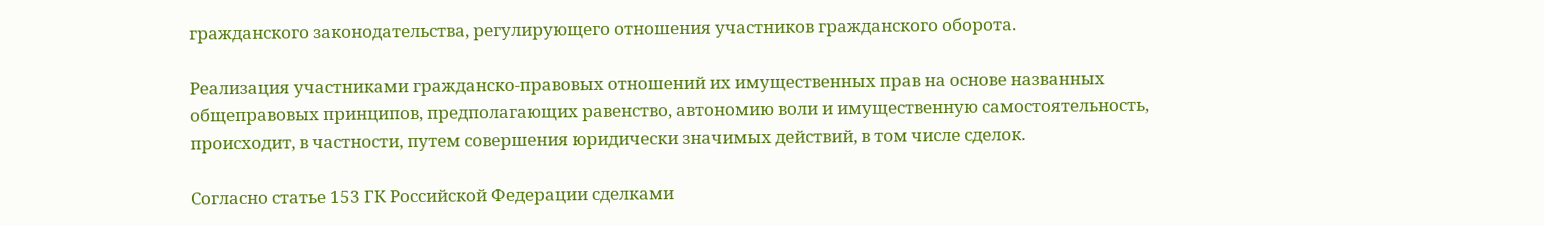гражданского законодательства, регулирующего отношения участников гражданского оборота.

Реализация участниками гражданско-правовых отношений их имущественных прав на основе названных общеправовых принципов, предполагающих равенство, автономию воли и имущественную самостоятельность, происходит, в частности, путем совершения юридически значимых действий, в том числе сделок.

Согласно статье 153 ГК Российской Федерации сделками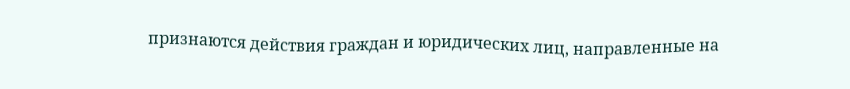признаются действия граждан и юридических лиц, направленные на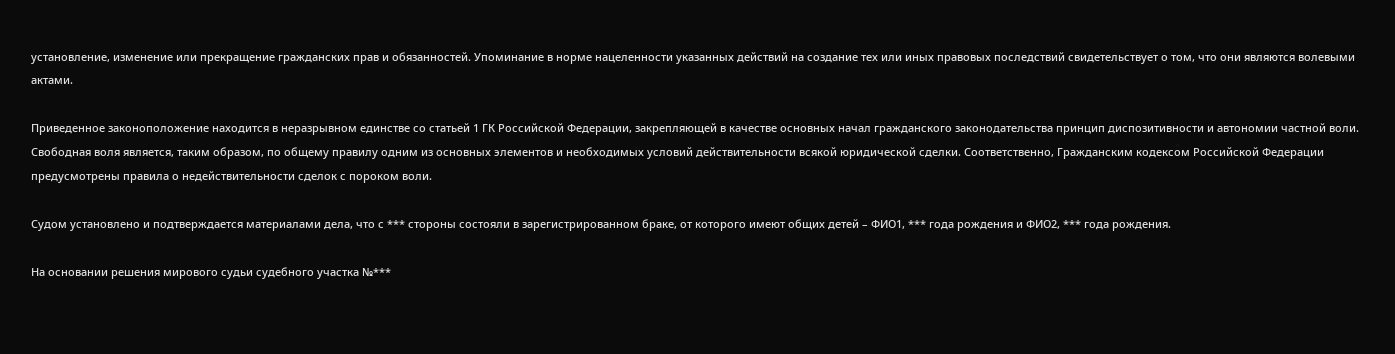установление, изменение или прекращение гражданских прав и обязанностей. Упоминание в норме нацеленности указанных действий на создание тех или иных правовых последствий свидетельствует о том, что они являются волевыми актами.

Приведенное законоположение находится в неразрывном единстве со статьей 1 ГК Российской Федерации, закрепляющей в качестве основных начал гражданского законодательства принцип диспозитивности и автономии частной воли. Свободная воля является, таким образом, по общему правилу одним из основных элементов и необходимых условий действительности всякой юридической сделки. Соответственно, Гражданским кодексом Российской Федерации предусмотрены правила о недействительности сделок с пороком воли.

Судом установлено и подтверждается материалами дела, что с *** стороны состояли в зарегистрированном браке, от которого имеют общих детей – ФИО1, *** года рождения и ФИО2, *** года рождения.

На основании решения мирового судьи судебного участка №***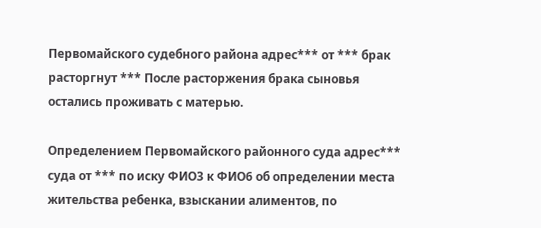Первомайского судебного района адрес*** от *** брак расторгнут *** После расторжения брака сыновья остались проживать с матерью.

Определением Первомайского районного суда адрес*** суда от *** по иску ФИО3 к ФИО6 об определении места жительства ребенка, взыскании алиментов, по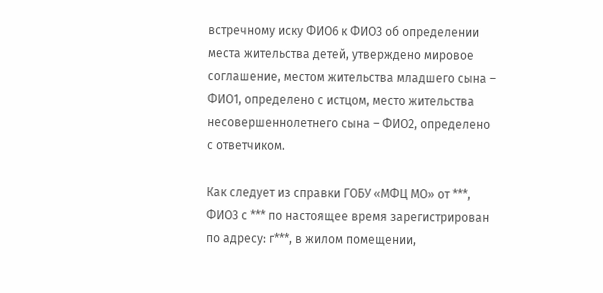встречному иску ФИО6 к ФИО3 об определении места жительства детей, утверждено мировое соглашение, местом жительства младшего сына – ФИО1, определено с истцом, место жительства несовершеннолетнего сына – ФИО2, определено с ответчиком.

Как следует из справки ГОБУ «МФЦ МО» от ***, ФИО3 с *** по настоящее время зарегистрирован по адресу: г***, в жилом помещении,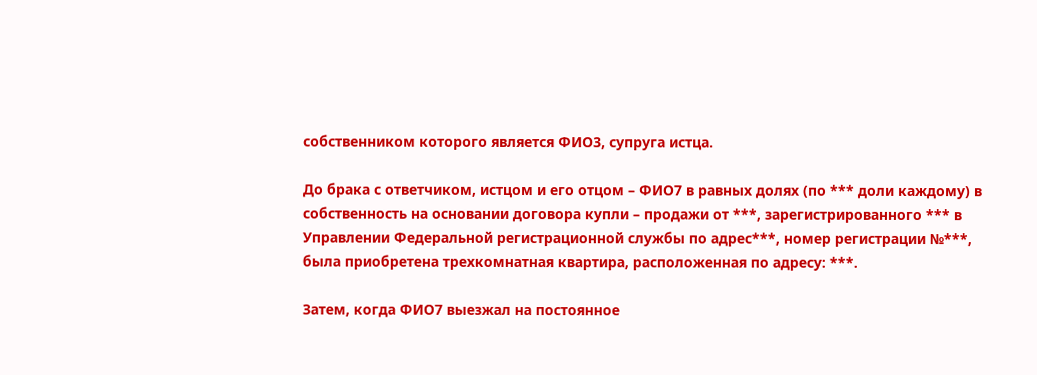собственником которого является ФИО3, супруга истца.

До брака с ответчиком, истцом и его отцом – ФИО7 в равных долях (по *** доли каждому) в собственность на основании договора купли – продажи от ***, зарегистрированного *** в Управлении Федеральной регистрационной службы по адрес***, номер регистрации №***, была приобретена трехкомнатная квартира, расположенная по адресу: ***.

Затем, когда ФИО7 выезжал на постоянное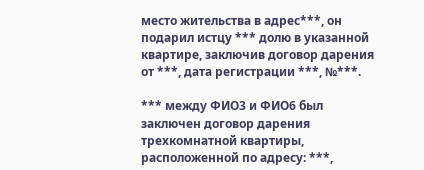место жительства в адрес***, он подарил истцу *** долю в указанной квартире, заключив договор дарения от ***, дата регистрации ***, №***.

*** между ФИО3 и ФИО6 был заключен договор дарения трехкомнатной квартиры, расположенной по адресу: ***,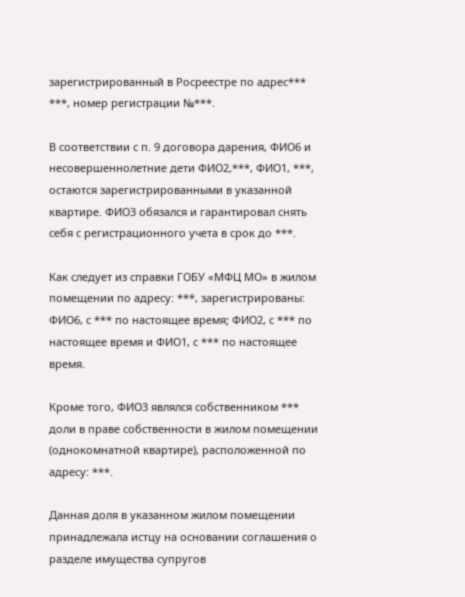зарегистрированный в Росреестре по адрес*** ***, номер регистрации №***.

В соответствии с п. 9 договора дарения, ФИО6 и несовершеннолетние дети ФИО2,***, ФИО1, ***, остаются зарегистрированными в указанной квартире. ФИО3 обязался и гарантировал снять себя с регистрационного учета в срок до ***.

Как следует из справки ГОБУ «МФЦ МО» в жилом помещении по адресу: ***, зарегистрированы: ФИО6, с *** по настоящее время; ФИО2, с *** по настоящее время и ФИО1, с *** по настоящее время.

Кроме того, ФИО3 являлся собственником *** доли в праве собственности в жилом помещении (однокомнатной квартире), расположенной по адресу: ***.

Данная доля в указанном жилом помещении принадлежала истцу на основании соглашения о разделе имущества супругов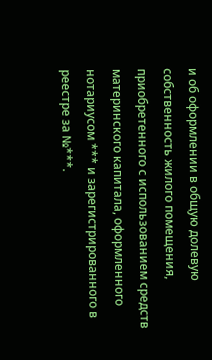и об оформлении в общую долевую собственность жилого помещения, приобретенного с использованием средств материнского капитала, оформленного нотариусом *** и зарегистрированного в реестре за №***.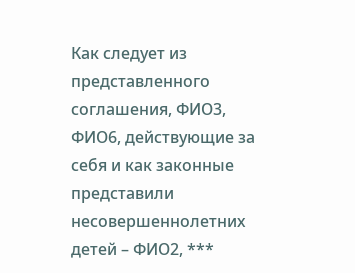Как следует из представленного соглашения, ФИО3, ФИО6, действующие за себя и как законные представили несовершеннолетних детей – ФИО2, ***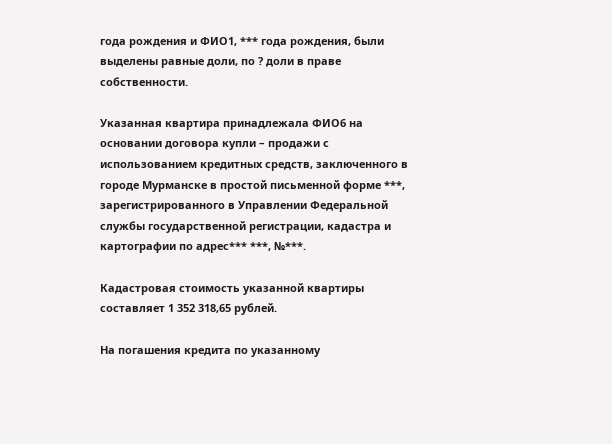года рождения и ФИО1, *** года рождения, были выделены равные доли, по ? доли в праве собственности.

Указанная квартира принадлежала ФИО6 на основании договора купли – продажи с использованием кредитных средств, заключенного в городе Мурманске в простой письменной форме ***, зарегистрированного в Управлении Федеральной службы государственной регистрации, кадастра и картографии по адрес*** ***, №***.

Кадастровая стоимость указанной квартиры составляет 1 352 318,65 рублей.

На погашения кредита по указанному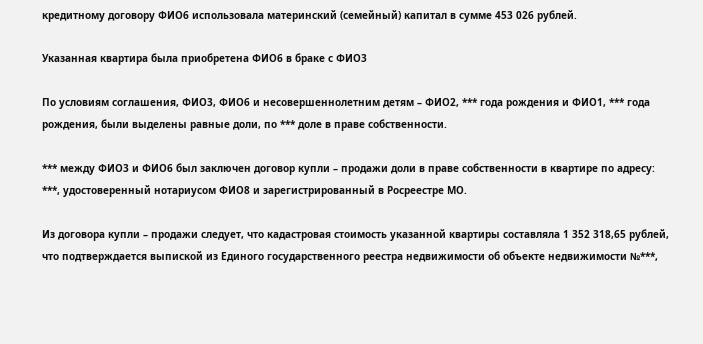кредитному договору ФИО6 использовала материнский (семейный) капитал в сумме 453 026 рублей.

Указанная квартира была приобретена ФИО6 в браке с ФИО3

По условиям соглашения, ФИО3, ФИО6 и несовершеннолетним детям – ФИО2, *** года рождения и ФИО1, *** года рождения, были выделены равные доли, по *** доле в праве собственности.

*** между ФИО3 и ФИО6 был заключен договор купли – продажи доли в праве собственности в квартире по адресу: ***, удостоверенный нотариусом ФИО8 и зарегистрированный в Росреестре МО.

Из договора купли – продажи следует, что кадастровая стоимость указанной квартиры составляла 1 352 318,65 рублей, что подтверждается выпиской из Единого государственного реестра недвижимости об объекте недвижимости №***,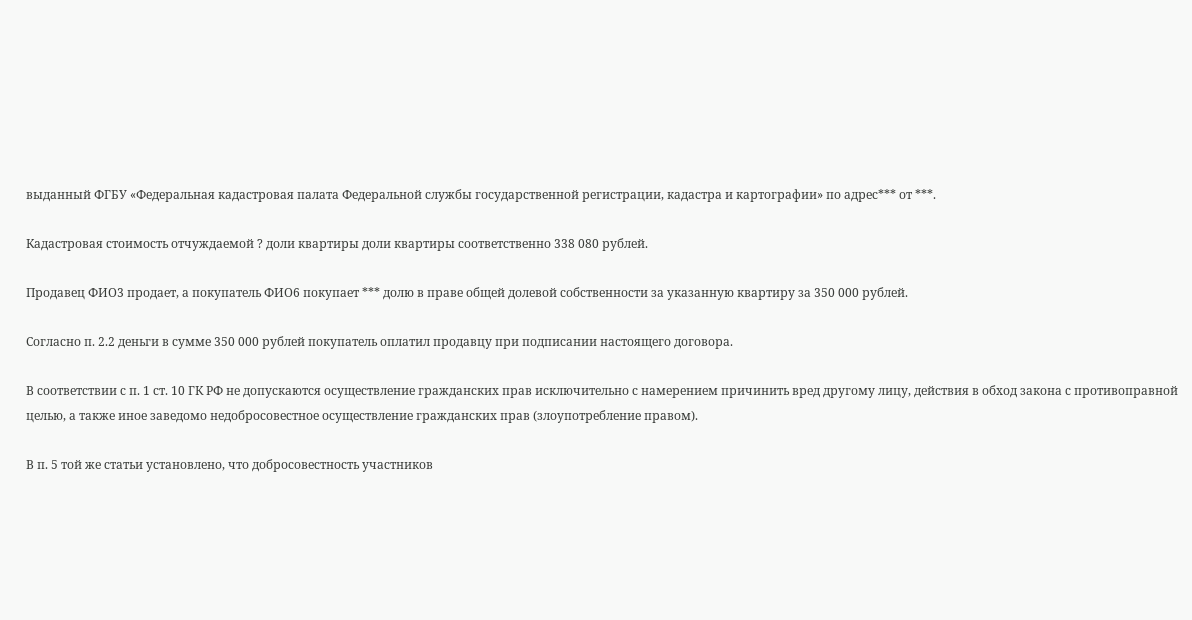выданный ФГБУ «Федеральная кадастровая палата Федеральной службы государственной регистрации, кадастра и картографии» по адрес*** от ***.

Кадастровая стоимость отчуждаемой ? доли квартиры доли квартиры соответственно 338 080 рублей.

Продавец ФИО3 продает, а покупатель ФИО6 покупает *** долю в праве общей долевой собственности за указанную квартиру за 350 000 рублей.

Согласно п. 2.2 деньги в сумме 350 000 рублей покупатель оплатил продавцу при подписании настоящего договора.

В соответствии с п. 1 ст. 10 ГК РФ не допускаются осуществление гражданских прав исключительно с намерением причинить вред другому лицу, действия в обход закона с противоправной целью, а также иное заведомо недобросовестное осуществление гражданских прав (злоупотребление правом).

В п. 5 той же статьи установлено, что добросовестность участников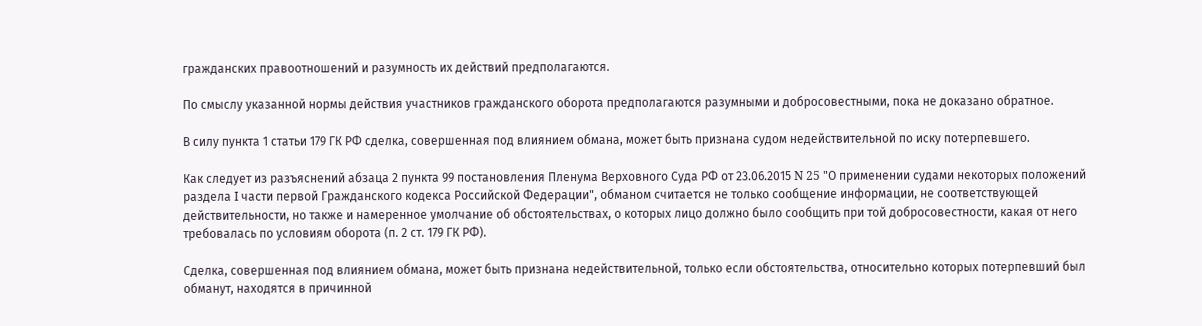гражданских правоотношений и разумность их действий предполагаются.

По смыслу указанной нормы действия участников гражданского оборота предполагаются разумными и добросовестными, пока не доказано обратное.

В силу пункта 1 статьи 179 ГК РФ сделка, совершенная под влиянием обмана, может быть признана судом недействительной по иску потерпевшего.

Как следует из разъяснений абзаца 2 пункта 99 постановления Пленума Верховного Суда РФ от 23.06.2015 N 25 "О применении судами некоторых положений раздела I части первой Гражданского кодекса Российской Федерации", обманом считается не только сообщение информации, не соответствующей действительности, но также и намеренное умолчание об обстоятельствах, о которых лицо должно было сообщить при той добросовестности, какая от него требовалась по условиям оборота (п. 2 ст. 179 ГК РФ).

Сделка, совершенная под влиянием обмана, может быть признана недействительной, только если обстоятельства, относительно которых потерпевший был обманут, находятся в причинной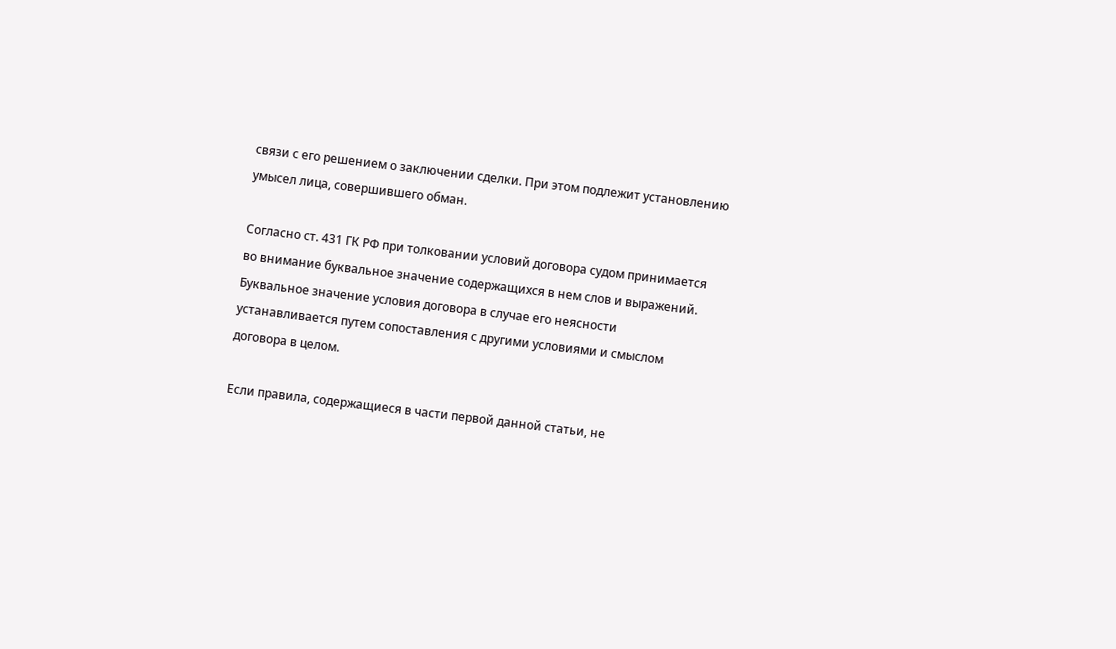связи с его решением о заключении сделки. При этом подлежит установлению умысел лица, совершившего обман.

Согласно ст. 431 ГК РФ при толковании условий договора судом принимается во внимание буквальное значение содержащихся в нем слов и выражений. Буквальное значение условия договора в случае его неясности устанавливается путем сопоставления с другими условиями и смыслом договора в целом.

Если правила, содержащиеся в части первой данной статьи, не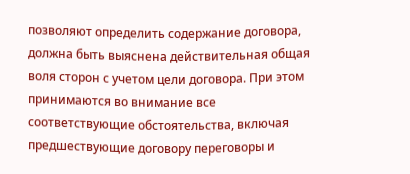позволяют определить содержание договора, должна быть выяснена действительная общая воля сторон с учетом цели договора. При этом принимаются во внимание все соответствующие обстоятельства, включая предшествующие договору переговоры и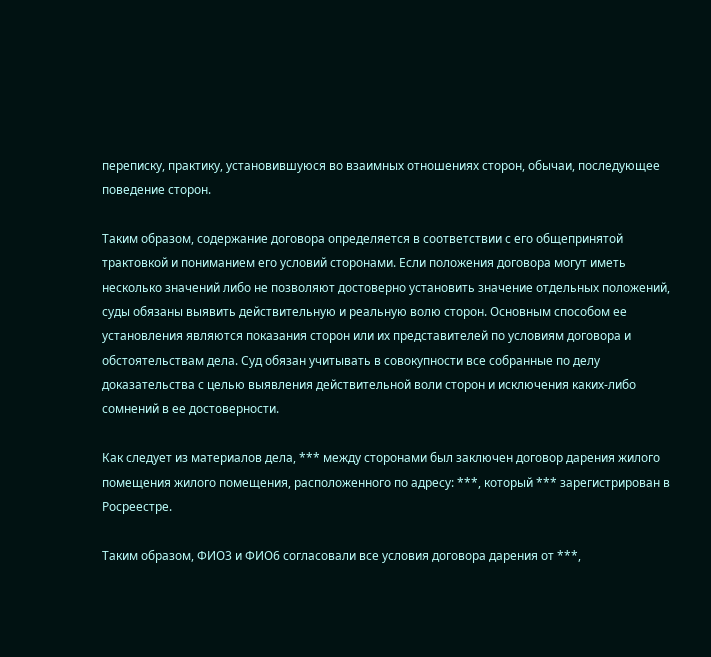переписку, практику, установившуюся во взаимных отношениях сторон, обычаи, последующее поведение сторон.

Таким образом, содержание договора определяется в соответствии с его общепринятой трактовкой и пониманием его условий сторонами. Если положения договора могут иметь несколько значений либо не позволяют достоверно установить значение отдельных положений, суды обязаны выявить действительную и реальную волю сторон. Основным способом ее установления являются показания сторон или их представителей по условиям договора и обстоятельствам дела. Суд обязан учитывать в совокупности все собранные по делу доказательства с целью выявления действительной воли сторон и исключения каких-либо сомнений в ее достоверности.

Как следует из материалов дела, *** между сторонами был заключен договор дарения жилого помещения жилого помещения, расположенного по адресу: ***, который *** зарегистрирован в Росреестре.

Таким образом, ФИО3 и ФИО6 согласовали все условия договора дарения от ***,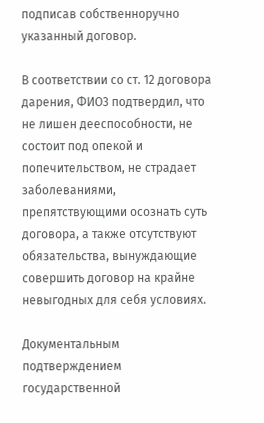подписав собственноручно указанный договор.

В соответствии со ст. 12 договора дарения, ФИО3 подтвердил, что не лишен дееспособности, не состоит под опекой и попечительством, не страдает заболеваниями, препятствующими осознать суть договора, а также отсутствуют обязательства, вынуждающие совершить договор на крайне невыгодных для себя условиях.

Документальным подтверждением государственной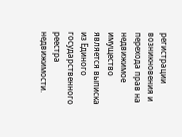регистрации возникновения и перехода прав на недвижимое имущество является выписка из Единого государственного реестра недвижимости.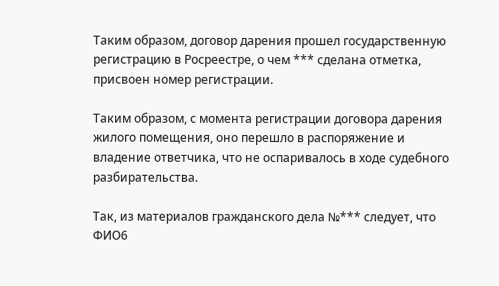Таким образом, договор дарения прошел государственную регистрацию в Росреестре, о чем *** сделана отметка, присвоен номер регистрации.

Таким образом, с момента регистрации договора дарения жилого помещения, оно перешло в распоряжение и владение ответчика, что не оспаривалось в ходе судебного разбирательства.

Так, из материалов гражданского дела №*** следует, что ФИО6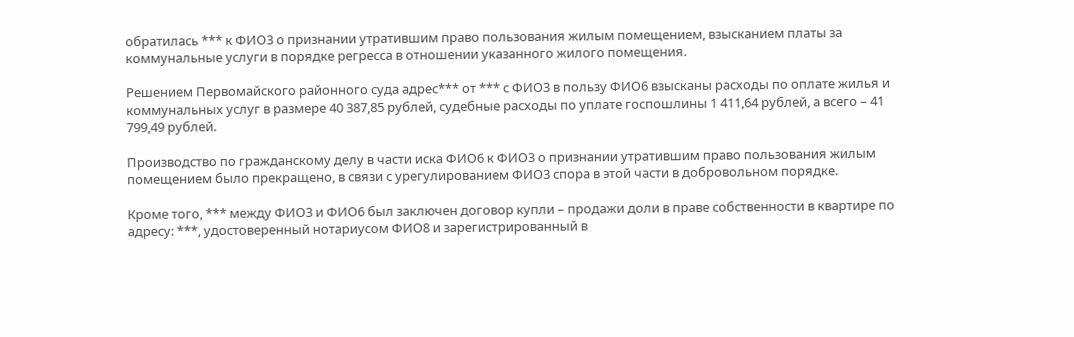обратилась *** к ФИО3 о признании утратившим право пользования жилым помещением, взысканием платы за коммунальные услуги в порядке регресса в отношении указанного жилого помещения.

Решением Первомайского районного суда адрес*** от *** с ФИО3 в пользу ФИО6 взысканы расходы по оплате жилья и коммунальных услуг в размере 40 387,85 рублей, судебные расходы по уплате госпошлины 1 411,64 рублей, а всего – 41 799,49 рублей.

Производство по гражданскому делу в части иска ФИО6 к ФИО3 о признании утратившим право пользования жилым помещением было прекращено, в связи с урегулированием ФИО3 спора в этой части в добровольном порядке.

Кроме того, *** между ФИО3 и ФИО6 был заключен договор купли – продажи доли в праве собственности в квартире по адресу: ***, удостоверенный нотариусом ФИО8 и зарегистрированный в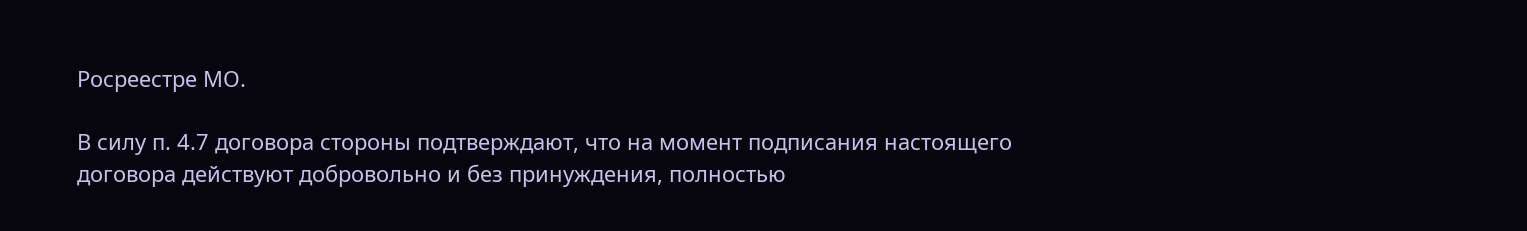Росреестре МО.

В силу п. 4.7 договора стороны подтверждают, что на момент подписания настоящего договора действуют добровольно и без принуждения, полностью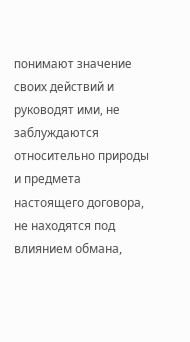понимают значение своих действий и руководят ими, не заблуждаются относительно природы и предмета настоящего договора, не находятся под влиянием обмана,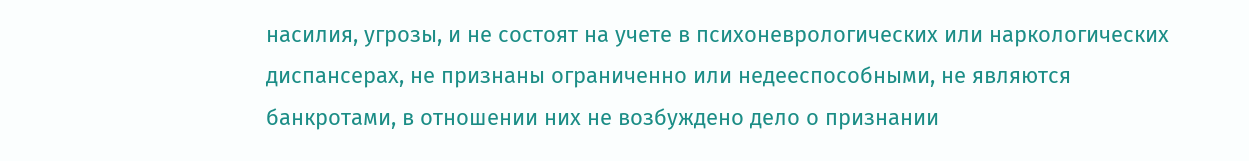насилия, угрозы, и не состоят на учете в психоневрологических или наркологических диспансерах, не признаны ограниченно или недееспособными, не являются банкротами, в отношении них не возбуждено дело о признании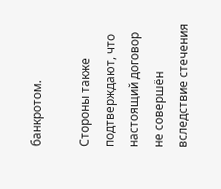банкротом.

Стороны также подтверждают, что настоящий договор не совершён вследствие стечения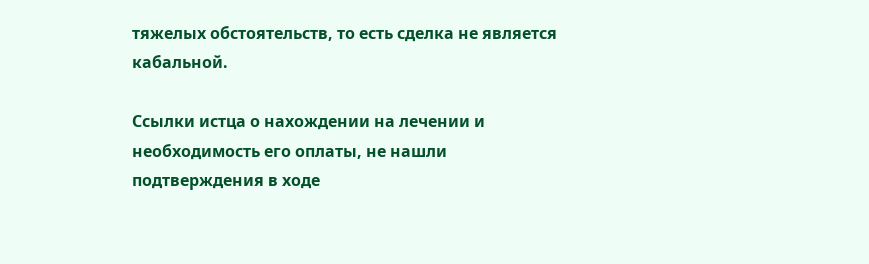тяжелых обстоятельств, то есть сделка не является кабальной.

Ссылки истца о нахождении на лечении и необходимость его оплаты, не нашли подтверждения в ходе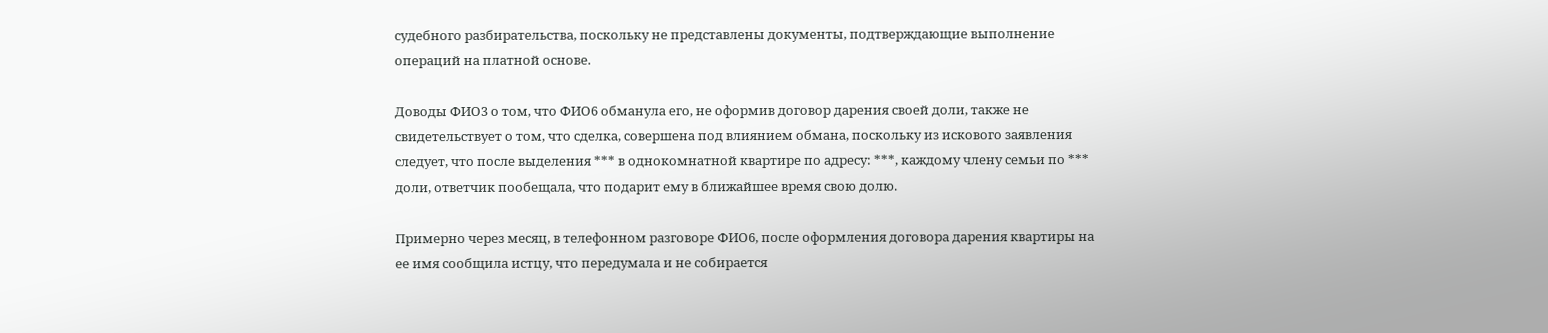судебного разбирательства, поскольку не представлены документы, подтверждающие выполнение операций на платной основе.

Доводы ФИО3 о том, что ФИО6 обманула его, не оформив договор дарения своей доли, также не свидетельствует о том, что сделка, совершена под влиянием обмана, поскольку из искового заявления следует, что после выделения *** в однокомнатной квартире по адресу: ***, каждому члену семьи по *** доли, ответчик пообещала, что подарит ему в ближайшее время свою долю.

Примерно через месяц, в телефонном разговоре ФИО6, после оформления договора дарения квартиры на ее имя сообщила истцу, что передумала и не собирается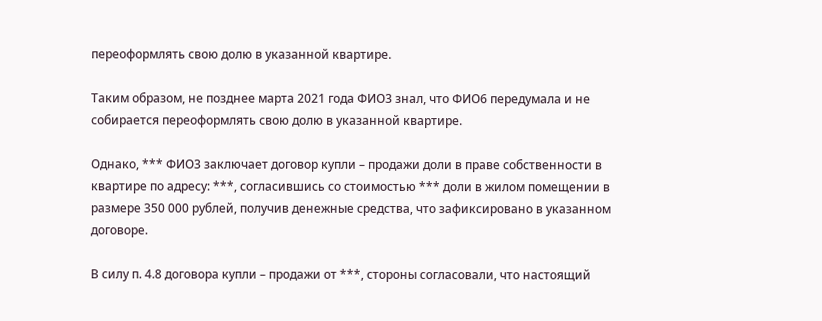переоформлять свою долю в указанной квартире.

Таким образом, не позднее марта 2021 года ФИО3 знал, что ФИО6 передумала и не собирается переоформлять свою долю в указанной квартире.

Однако, *** ФИО3 заключает договор купли – продажи доли в праве собственности в квартире по адресу: ***, согласившись со стоимостью *** доли в жилом помещении в размере 350 000 рублей, получив денежные средства, что зафиксировано в указанном договоре.

В силу п. 4.8 договора купли – продажи от ***, стороны согласовали, что настоящий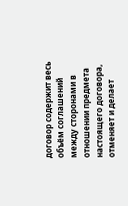договор содержит весь объём соглашений между сторонами в отношении предмета настоящего договора, отменяет и делает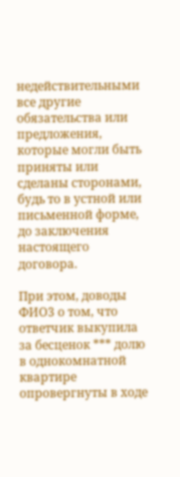недействительными все другие обязательства или предложения, которые могли быть приняты или сделаны сторонами, будь то в устной или письменной форме, до заключения настоящего договора.

При этом, доводы ФИО3 о том, что ответчик выкупила за бесценок *** долю в однокомнатной квартире опровергнуты в ходе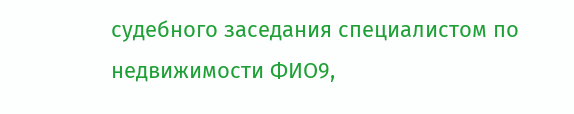судебного заседания специалистом по недвижимости ФИО9,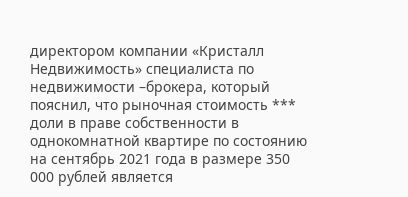директором компании «Кристалл Недвижимость» специалиста по недвижимости –брокера, который пояснил, что рыночная стоимость *** доли в праве собственности в однокомнатной квартире по состоянию на сентябрь 2021 года в размере 350 000 рублей является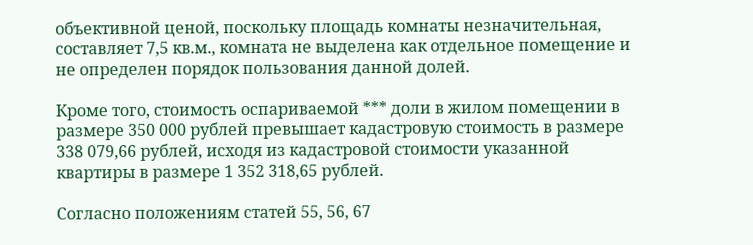объективной ценой, поскольку площадь комнаты незначительная, составляет 7,5 кв.м., комната не выделена как отдельное помещение и не определен порядок пользования данной долей.

Кроме того, стоимость оспариваемой *** доли в жилом помещении в размере 350 000 рублей превышает кадастровую стоимость в размере 338 079,66 рублей, исходя из кадастровой стоимости указанной квартиры в размере 1 352 318,65 рублей.

Согласно положениям статей 55, 56, 67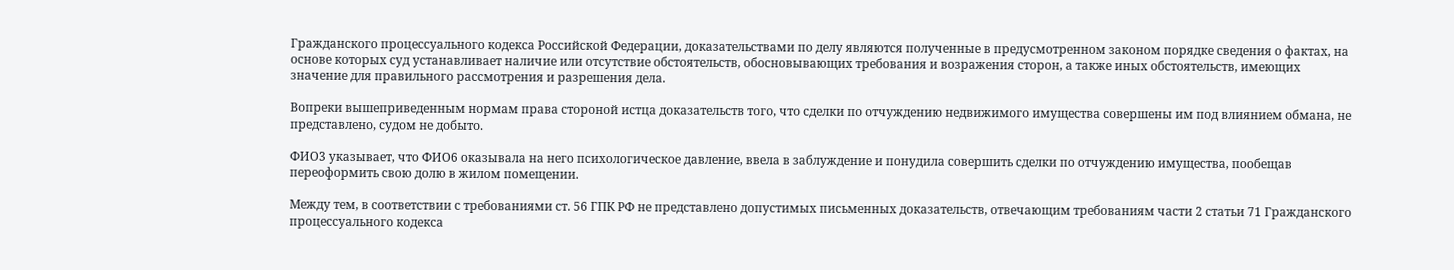Гражданского процессуального кодекса Российской Федерации, доказательствами по делу являются полученные в предусмотренном законом порядке сведения о фактах, на основе которых суд устанавливает наличие или отсутствие обстоятельств, обосновывающих требования и возражения сторон, а также иных обстоятельств, имеющих значение для правильного рассмотрения и разрешения дела.

Вопреки вышеприведенным нормам права стороной истца доказательств того, что сделки по отчуждению недвижимого имущества совершены им под влиянием обмана, не представлено, судом не добыто.

ФИО3 указывает, что ФИО6 оказывала на него психологическое давление, ввела в заблуждение и понудила совершить сделки по отчуждению имущества, пообещав переоформить свою долю в жилом помещении.

Между тем, в соответствии с требованиями ст. 56 ГПК РФ не представлено допустимых письменных доказательств, отвечающим требованиям части 2 статьи 71 Гражданского процессуального кодекса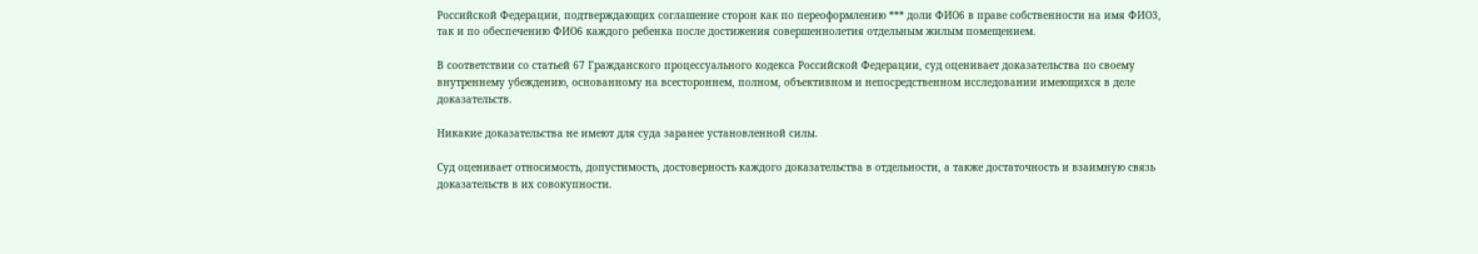Российской Федерации, подтверждающих соглашение сторон как по переоформлению *** доли ФИО6 в праве собственности на имя ФИО3, так и по обеспечению ФИО6 каждого ребенка после достижения совершеннолетия отдельным жилым помещением.

В соответствии со статьей 67 Гражданского процессуального кодекса Российской Федерации, суд оценивает доказательства по своему внутреннему убеждению, основанному на всестороннем, полном, объективном и непосредственном исследовании имеющихся в деле доказательств.

Никакие доказательства не имеют для суда заранее установленной силы.

Суд оценивает относимость, допустимость, достоверность каждого доказательства в отдельности, а также достаточность и взаимную связь доказательств в их совокупности.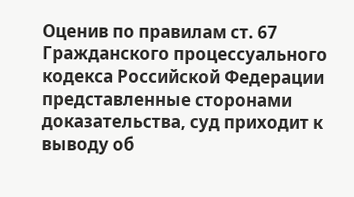Оценив по правилам ст. 67 Гражданского процессуального кодекса Российской Федерации представленные сторонами доказательства, суд приходит к выводу об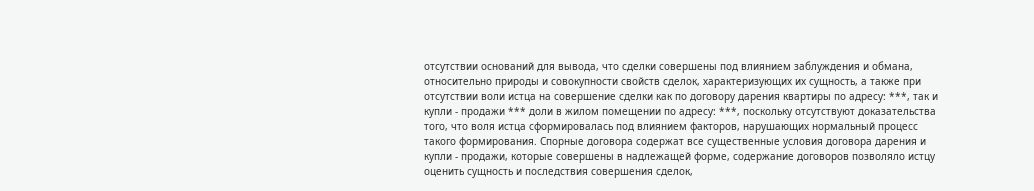отсутствии оснований для вывода, что сделки совершены под влиянием заблуждения и обмана, относительно природы и совокупности свойств сделок, характеризующих их сущность, а также при отсутствии воли истца на совершение сделки как по договору дарения квартиры по адресу: ***, так и купли - продажи *** доли в жилом помещении по адресу: ***, поскольку отсутствуют доказательства того, что воля истца сформировалась под влиянием факторов, нарушающих нормальный процесс такого формирования. Спорные договора содержат все существенные условия договора дарения и купли - продажи, которые совершены в надлежащей форме, содержание договоров позволяло истцу оценить сущность и последствия совершения сделок,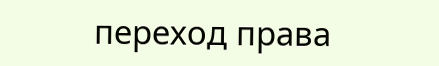переход права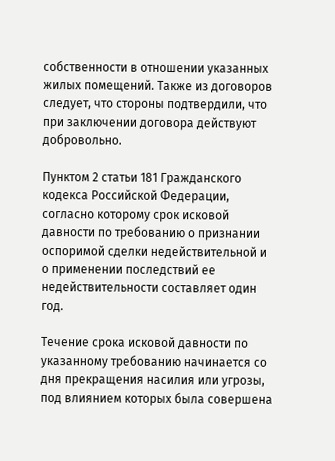собственности в отношении указанных жилых помещений. Также из договоров следует, что стороны подтвердили, что при заключении договора действуют добровольно.

Пунктом 2 статьи 181 Гражданского кодекса Российской Федерации, согласно которому срок исковой давности по требованию о признании оспоримой сделки недействительной и о применении последствий ее недействительности составляет один год.

Течение срока исковой давности по указанному требованию начинается со дня прекращения насилия или угрозы, под влиянием которых была совершена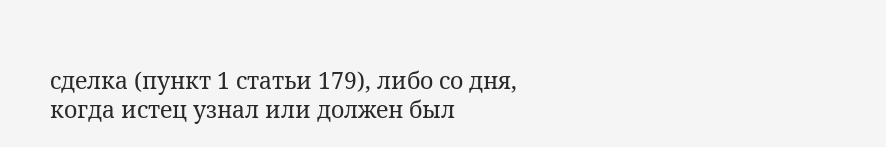сделка (пункт 1 статьи 179), либо со дня, когда истец узнал или должен был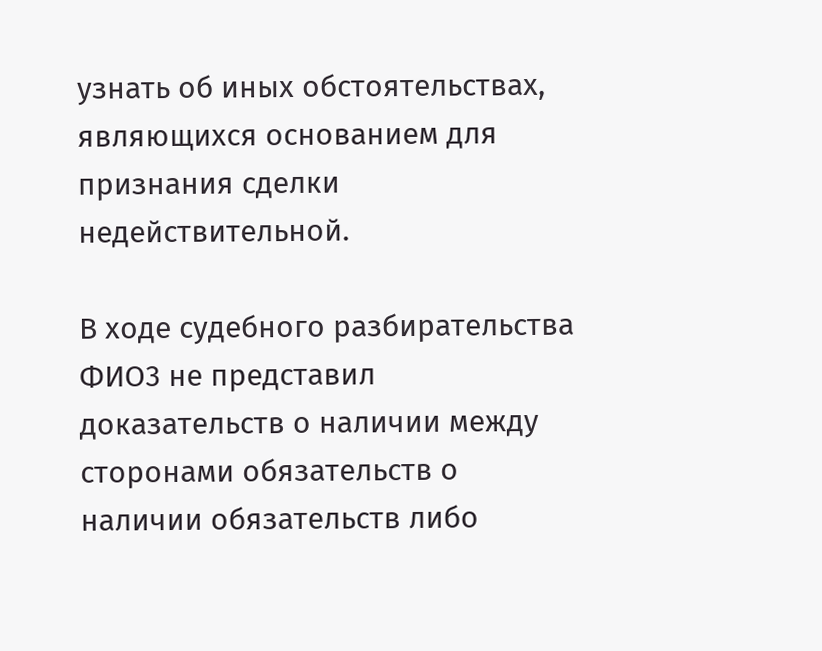узнать об иных обстоятельствах, являющихся основанием для признания сделки недействительной.

В ходе судебного разбирательства ФИО3 не представил доказательств о наличии между сторонами обязательств о наличии обязательств либо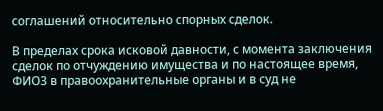соглашений относительно спорных сделок.

В пределах срока исковой давности, с момента заключения сделок по отчуждению имущества и по настоящее время, ФИО3 в правоохранительные органы и в суд не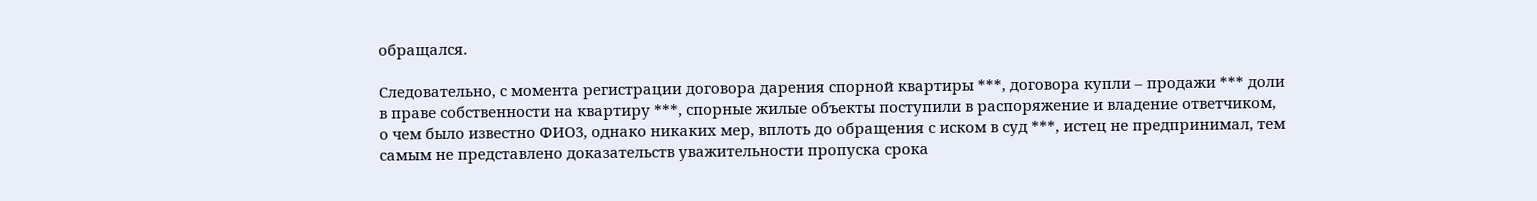обращался.

Следовательно, с момента регистрации договора дарения спорной квартиры ***, договора купли – продажи *** доли в праве собственности на квартиру ***, спорные жилые объекты поступили в распоряжение и владение ответчиком, о чем было известно ФИО3, однако никаких мер, вплоть до обращения с иском в суд ***, истец не предпринимал, тем самым не представлено доказательств уважительности пропуска срока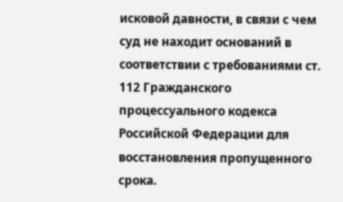исковой давности, в связи с чем суд не находит оснований в соответствии с требованиями ст. 112 Гражданского процессуального кодекса Российской Федерации для восстановления пропущенного срока.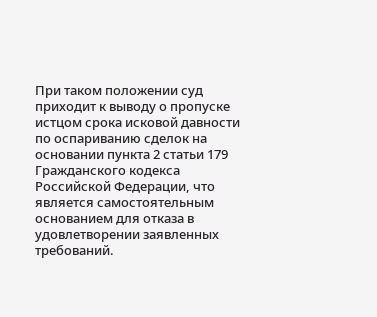При таком положении суд приходит к выводу о пропуске истцом срока исковой давности по оспариванию сделок на основании пункта 2 статьи 179 Гражданского кодекса Российской Федерации, что является самостоятельным основанием для отказа в удовлетворении заявленных требований.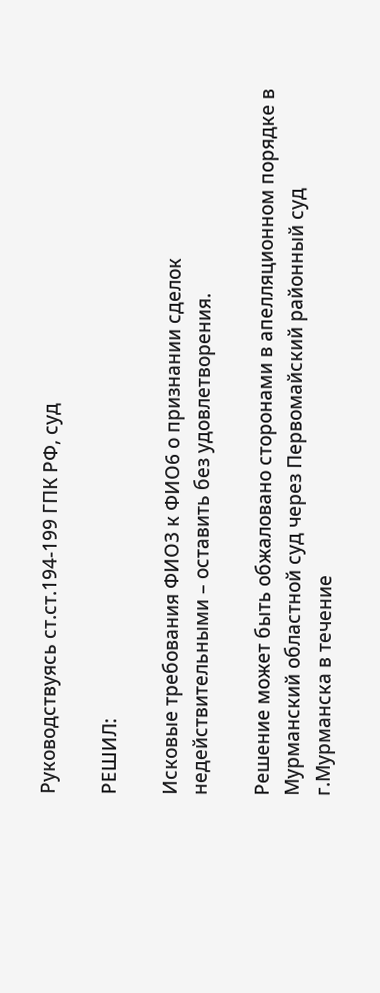Руководствуясь ст.ст.194-199 ГПК РФ, суд

РЕШИЛ:

Исковые требования ФИО3 к ФИО6 о признании сделок недействительными – оставить без удовлетворения.

Решение может быть обжаловано сторонами в апелляционном порядке в Мурманский областной суд через Первомайский районный суд г.Мурманска в течение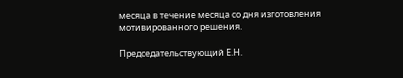месяца в течение месяца со дня изготовления мотивированного решения.

Председательствующий Е.Н.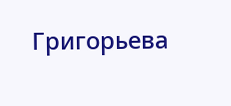Григорьева